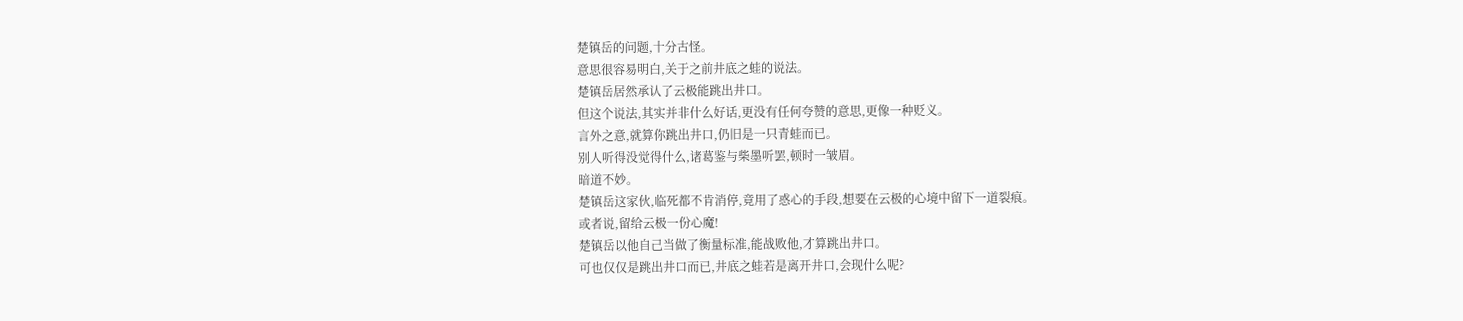楚镇岳的问题,十分古怪。
意思很容易明白,关于之前井底之蛙的说法。
楚镇岳居然承认了云极能跳出井口。
但这个说法,其实并非什么好话,更没有任何夸赞的意思,更像一种贬义。
言外之意,就算你跳出井口,仍旧是一只青蛙而已。
别人听得没觉得什么,诸葛鉴与柴墨听罢,顿时一皱眉。
暗道不妙。
楚镇岳这家伙,临死都不肯消停,竟用了惑心的手段,想要在云极的心境中留下一道裂痕。
或者说,留给云极一份心魔!
楚镇岳以他自己当做了衡量标准,能战败他,才算跳出井口。
可也仅仅是跳出井口而已,井底之蛙若是离开井口,会现什么呢?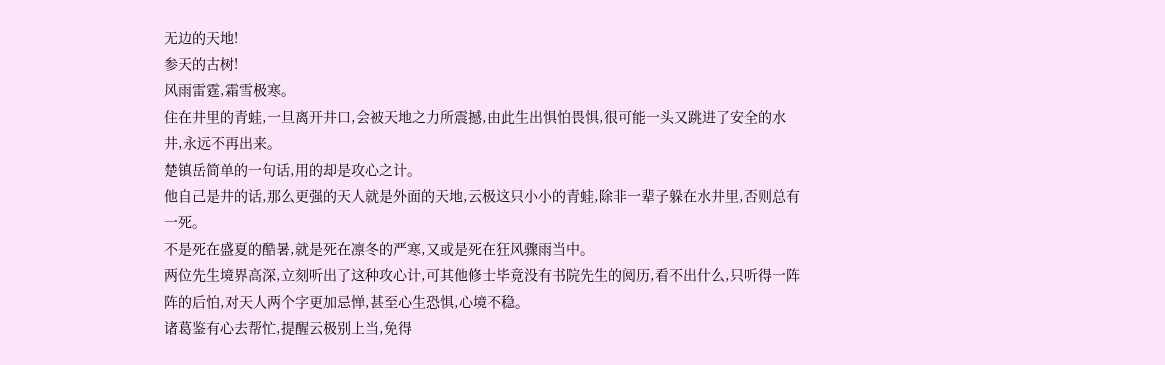无边的天地!
参天的古树!
风雨雷霆,霜雪极寒。
住在井里的青蛙,一旦离开井口,会被天地之力所震撼,由此生出惧怕畏惧,很可能一头又跳进了安全的水井,永远不再出来。
楚镇岳简单的一句话,用的却是攻心之计。
他自己是井的话,那么更强的天人就是外面的天地,云极这只小小的青蛙,除非一辈子躲在水井里,否则总有一死。
不是死在盛夏的酷暑,就是死在凛冬的严寒,又或是死在狂风骤雨当中。
两位先生境界高深,立刻听出了这种攻心计,可其他修士毕竟没有书院先生的阅历,看不出什么,只听得一阵阵的后怕,对天人两个字更加忌惮,甚至心生恐惧,心境不稳。
诸葛鉴有心去帮忙,提醒云极别上当,免得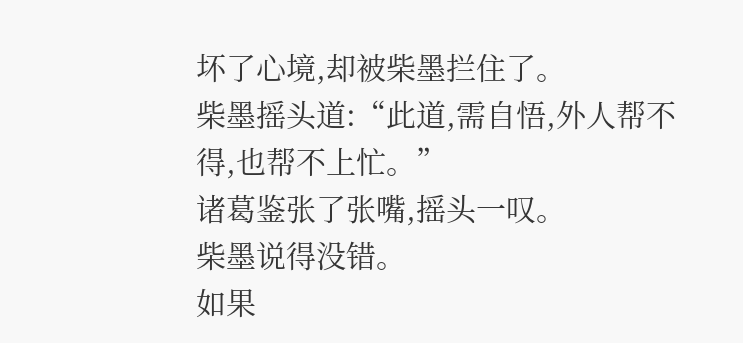坏了心境,却被柴墨拦住了。
柴墨摇头道:“此道,需自悟,外人帮不得,也帮不上忙。”
诸葛鉴张了张嘴,摇头一叹。
柴墨说得没错。
如果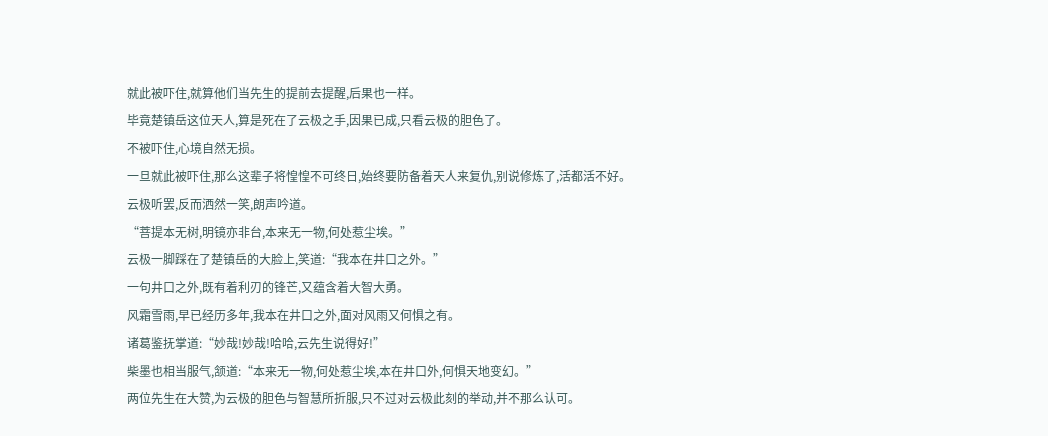就此被吓住,就算他们当先生的提前去提醒,后果也一样。
毕竟楚镇岳这位天人,算是死在了云极之手,因果已成,只看云极的胆色了。
不被吓住,心境自然无损。
一旦就此被吓住,那么这辈子将惶惶不可终日,始终要防备着天人来复仇,别说修炼了,活都活不好。
云极听罢,反而洒然一笑,朗声吟道。
“菩提本无树,明镜亦非台,本来无一物,何处惹尘埃。”
云极一脚踩在了楚镇岳的大脸上,笑道:“我本在井口之外。”
一句井口之外,既有着利刃的锋芒,又蕴含着大智大勇。
风霜雪雨,早已经历多年,我本在井口之外,面对风雨又何惧之有。
诸葛鉴抚掌道:“妙哉!妙哉!哈哈,云先生说得好!”
柴墨也相当服气,颔道:“本来无一物,何处惹尘埃,本在井口外,何惧天地变幻。”
两位先生在大赞,为云极的胆色与智慧所折服,只不过对云极此刻的举动,并不那么认可。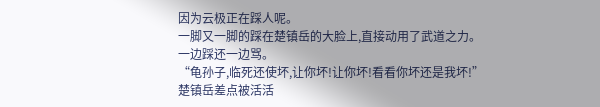因为云极正在踩人呢。
一脚又一脚的踩在楚镇岳的大脸上,直接动用了武道之力。
一边踩还一边骂。
“龟孙子,临死还使坏,让你坏!让你坏!看看你坏还是我坏!”
楚镇岳差点被活活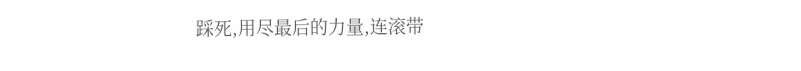踩死,用尽最后的力量,连滚带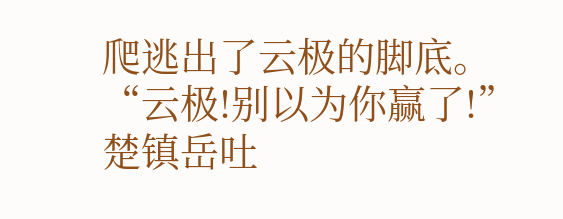爬逃出了云极的脚底。
“云极!别以为你赢了!”
楚镇岳吐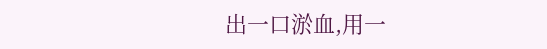出一口淤血,用一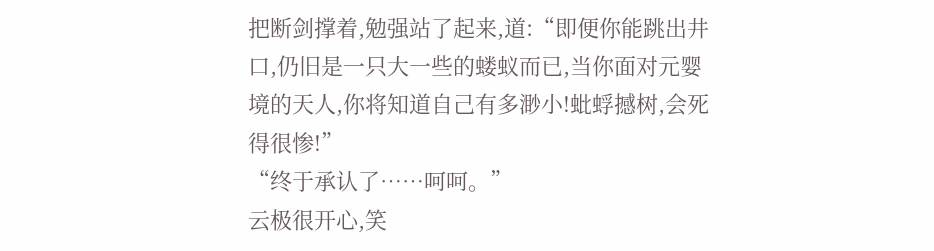把断剑撑着,勉强站了起来,道:“即便你能跳出井口,仍旧是一只大一些的蝼蚁而已,当你面对元婴境的天人,你将知道自己有多渺小!蚍蜉撼树,会死得很惨!”
“终于承认了……呵呵。”
云极很开心,笑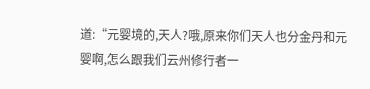道:“元婴境的,天人?哦,原来你们天人也分金丹和元婴啊,怎么跟我们云州修行者一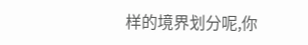样的境界划分呢,你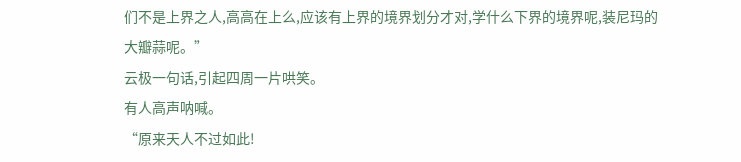们不是上界之人,高高在上么,应该有上界的境界划分才对,学什么下界的境界呢,装尼玛的大瓣蒜呢。”
云极一句话,引起四周一片哄笑。
有人高声呐喊。
“原来天人不过如此!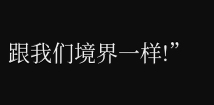跟我们境界一样!”